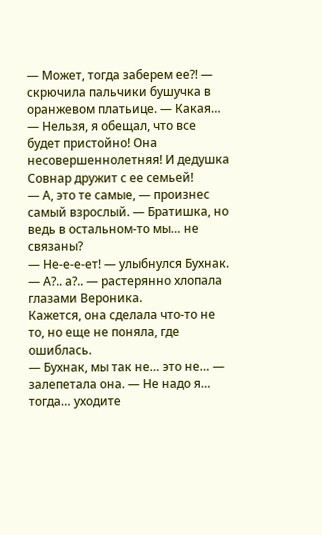— Может, тогда заберем ее?! — скрючила пальчики бушучка в оранжевом платьице. — Какая…
— Нельзя, я обещал, что все будет пристойно! Она несовершеннолетняя! И дедушка Совнар дружит с ее семьей!
— А, это те самые, — произнес самый взрослый. — Братишка, но ведь в остальном-то мы… не связаны?
— Не-е-е-ет! — улыбнулся Бухнак.
— А?.. а?.. — растерянно хлопала глазами Вероника.
Кажется, она сделала что-то не то, но еще не поняла, где ошиблась.
— Бухнак, мы так не… это не… — залепетала она. — Не надо я… тогда… уходите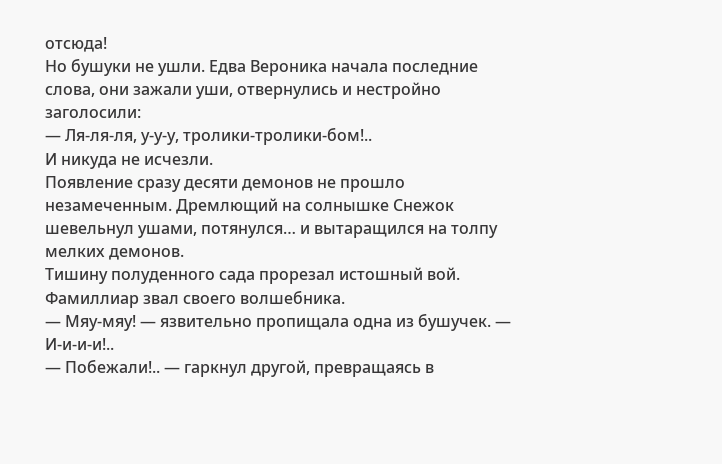отсюда!
Но бушуки не ушли. Едва Вероника начала последние слова, они зажали уши, отвернулись и нестройно заголосили:
— Ля-ля-ля, у-у-у, тролики-тролики-бом!..
И никуда не исчезли.
Появление сразу десяти демонов не прошло незамеченным. Дремлющий на солнышке Снежок шевельнул ушами, потянулся… и вытаращился на толпу мелких демонов.
Тишину полуденного сада прорезал истошный вой. Фамиллиар звал своего волшебника.
— Мяу-мяу! — язвительно пропищала одна из бушучек. — И-и-и-и!..
— Побежали!.. — гаркнул другой, превращаясь в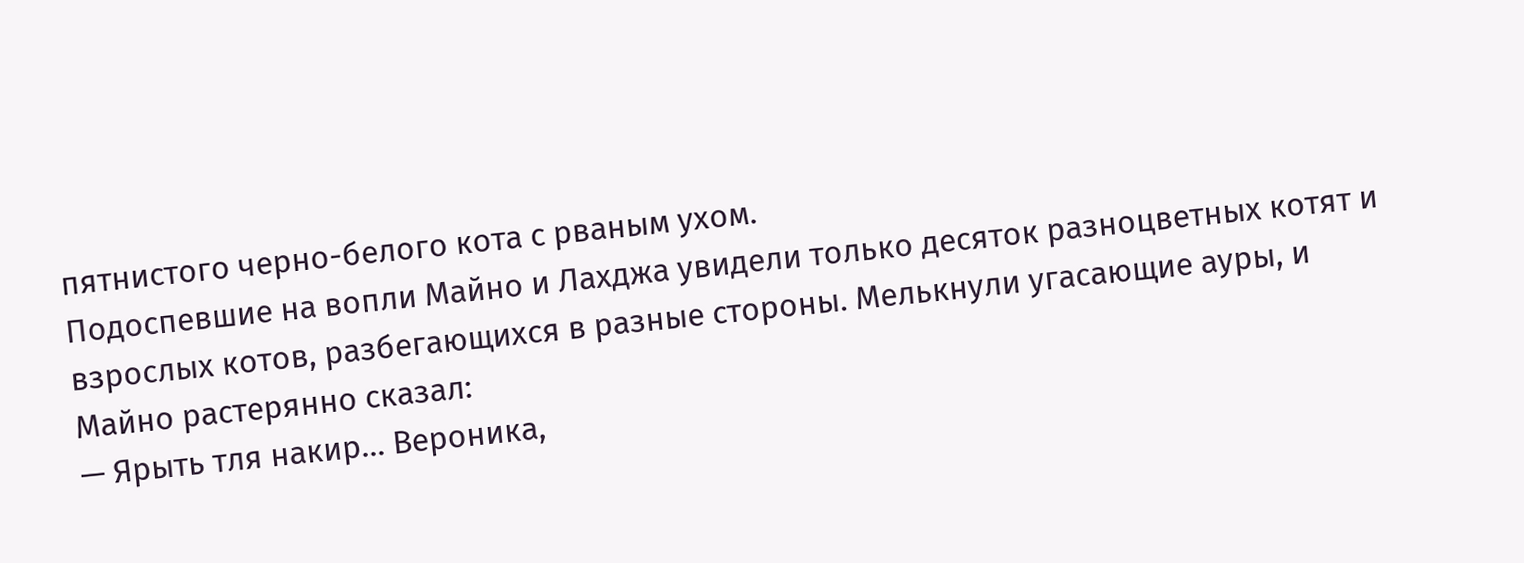пятнистого черно-белого кота с рваным ухом.
Подоспевшие на вопли Майно и Лахджа увидели только десяток разноцветных котят и взрослых котов, разбегающихся в разные стороны. Мелькнули угасающие ауры, и Майно растерянно сказал:
— Ярыть тля накир… Вероника,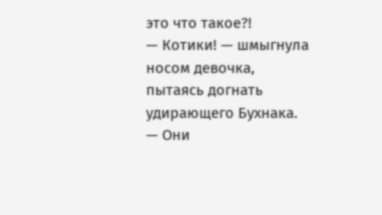это что такое?!
— Котики! — шмыгнула носом девочка, пытаясь догнать удирающего Бухнака. — Они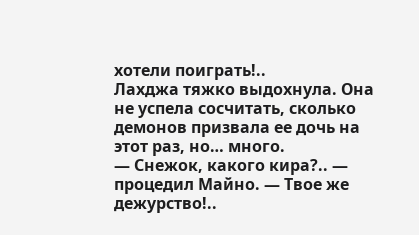хотели поиграть!..
Лахджа тяжко выдохнула. Она не успела сосчитать, сколько демонов призвала ее дочь на этот раз, но… много.
— Снежок, какого кира?.. — процедил Майно. — Твое же дежурство!..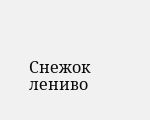Снежок лениво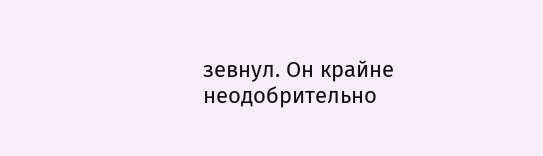зевнул. Он крайне неодобрительно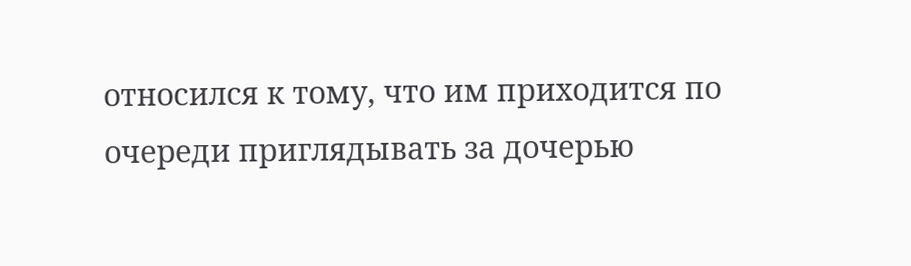относился к тому, что им приходится по очереди приглядывать за дочерью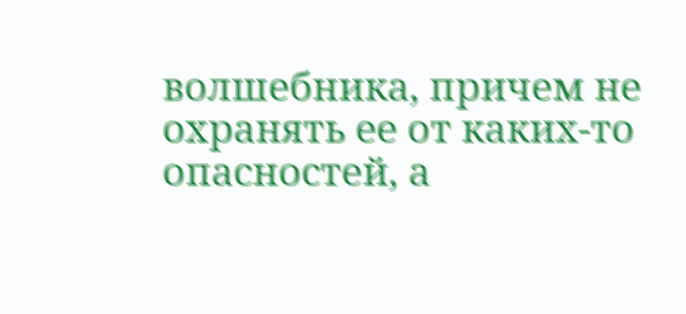волшебника, причем не охранять ее от каких-то опасностей, а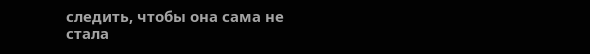следить, чтобы она сама не стала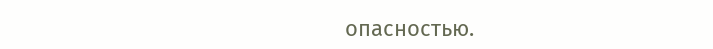опасностью.